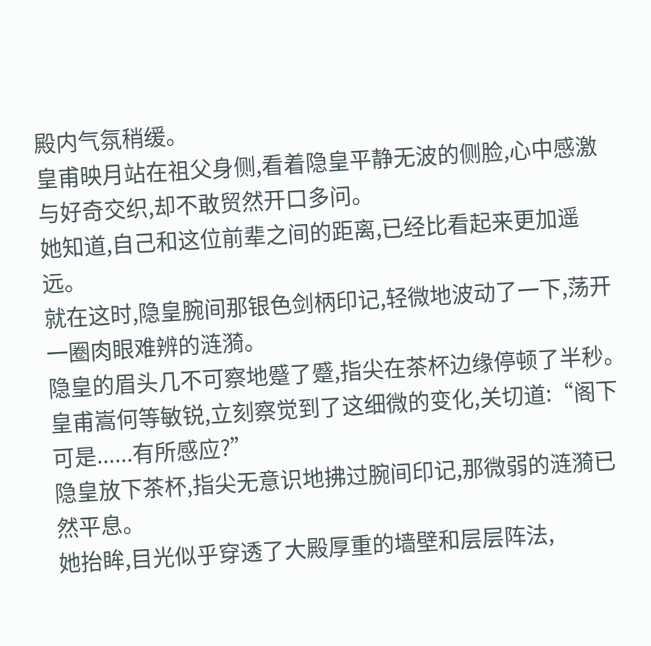殿内气氛稍缓。
皇甫映月站在祖父身侧,看着隐皇平静无波的侧脸,心中感激与好奇交织,却不敢贸然开口多问。
她知道,自己和这位前辈之间的距离,已经比看起来更加遥远。
就在这时,隐皇腕间那银色剑柄印记,轻微地波动了一下,荡开一圈肉眼难辨的涟漪。
隐皇的眉头几不可察地蹙了蹙,指尖在茶杯边缘停顿了半秒。
皇甫嵩何等敏锐,立刻察觉到了这细微的变化,关切道:“阁下可是......有所感应?”
隐皇放下茶杯,指尖无意识地拂过腕间印记,那微弱的涟漪已然平息。
她抬眸,目光似乎穿透了大殿厚重的墙壁和层层阵法,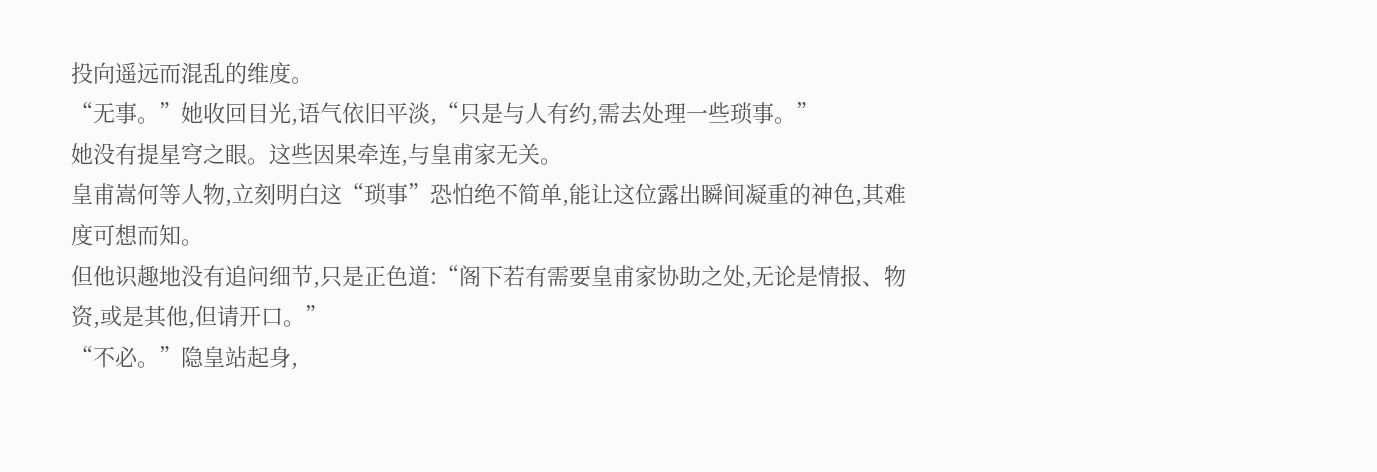投向遥远而混乱的维度。
“无事。”她收回目光,语气依旧平淡,“只是与人有约,需去处理一些琐事。”
她没有提星穹之眼。这些因果牵连,与皇甫家无关。
皇甫嵩何等人物,立刻明白这“琐事”恐怕绝不简单,能让这位露出瞬间凝重的神色,其难度可想而知。
但他识趣地没有追问细节,只是正色道:“阁下若有需要皇甫家协助之处,无论是情报、物资,或是其他,但请开口。”
“不必。”隐皇站起身,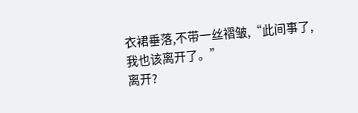衣裙垂落,不带一丝褶皱,“此间事了,我也该离开了。”
离开?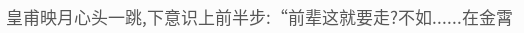皇甫映月心头一跳,下意识上前半步:“前辈这就要走?不如......在金霄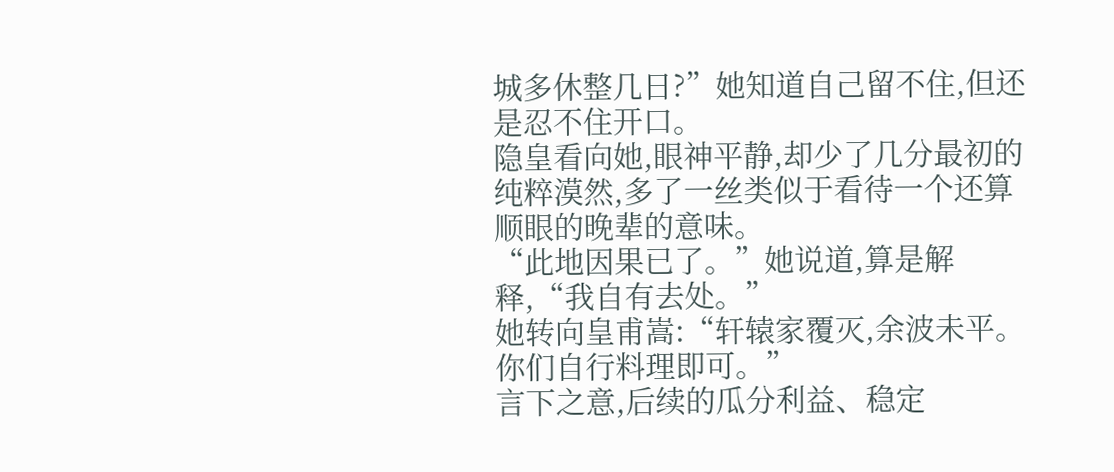城多休整几日?”她知道自己留不住,但还是忍不住开口。
隐皇看向她,眼神平静,却少了几分最初的纯粹漠然,多了一丝类似于看待一个还算顺眼的晚辈的意味。
“此地因果已了。”她说道,算是解释,“我自有去处。”
她转向皇甫嵩:“轩辕家覆灭,余波未平。你们自行料理即可。”
言下之意,后续的瓜分利益、稳定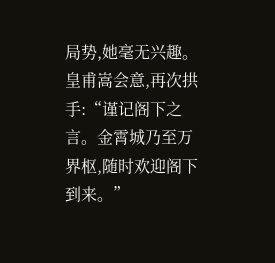局势,她毫无兴趣。
皇甫嵩会意,再次拱手:“谨记阁下之言。金霄城乃至万界枢,随时欢迎阁下到来。”